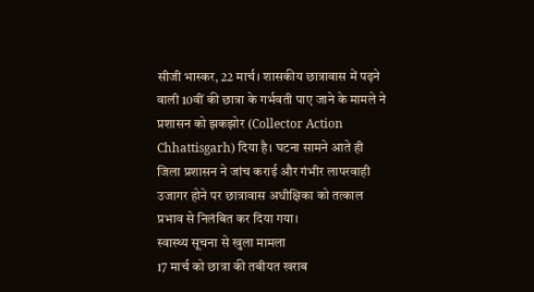सीजी भास्कर, 22 मार्च। शासकीय छात्रावास में पढ़ने वाली 10वीं की छात्रा के गर्भवती पाए जाने के मामले ने प्रशासन को झकझोर (Collector Action Chhattisgarh) दिया है। घटना सामने आते ही जिला प्रशासन ने जांच कराई और गंभीर लापरवाही उजागर होने पर छात्रावास अधीक्षिका को तत्काल प्रभाव से निलंबित कर दिया गया।
स्वास्थ्य सूचना से खुला मामला
17 मार्च को छात्रा की तबीयत खराब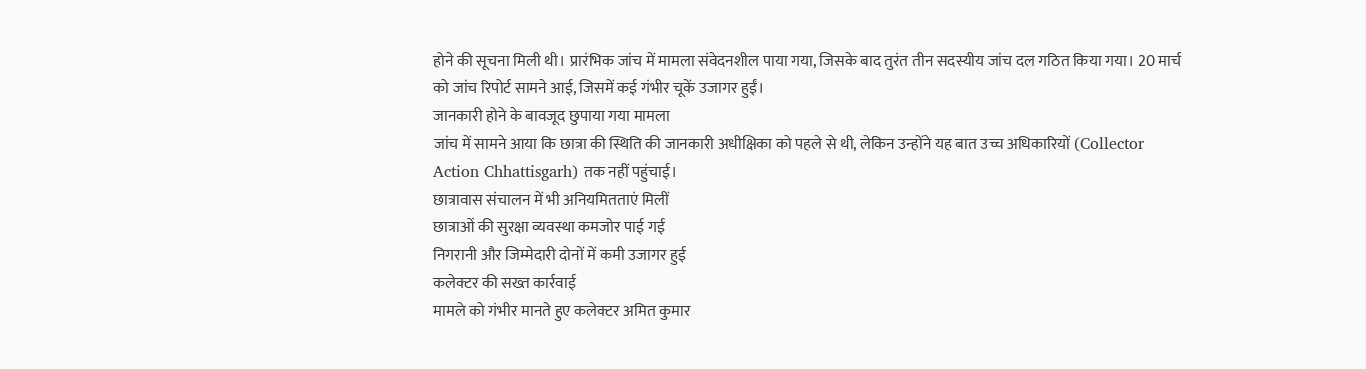होने की सूचना मिली थी। प्रारंभिक जांच में मामला संवेदनशील पाया गया, जिसके बाद तुरंत तीन सदस्यीय जांच दल गठित किया गया। 20 मार्च को जांच रिपोर्ट सामने आई, जिसमें कई गंभीर चूकें उजागर हुईं।
जानकारी होने के बावजूद छुपाया गया मामला
जांच में सामने आया कि छात्रा की स्थिति की जानकारी अधीक्षिका को पहले से थी, लेकिन उन्होंने यह बात उच्च अधिकारियों (Collector Action Chhattisgarh) तक नहीं पहुंचाई।
छात्रावास संचालन में भी अनियमितताएं मिलीं
छात्राओं की सुरक्षा व्यवस्था कमजोर पाई गई
निगरानी और जिम्मेदारी दोनों में कमी उजागर हुई
कलेक्टर की सख्त कार्रवाई
मामले को गंभीर मानते हुए कलेक्टर अमित कुमार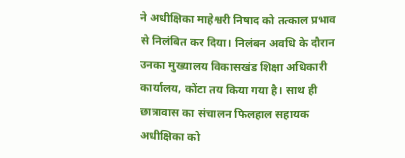ने अधीक्षिका माहेश्वरी निषाद को तत्काल प्रभाव से निलंबित कर दिया। निलंबन अवधि के दौरान उनका मुख्यालय विकासखंड शिक्षा अधिकारी कार्यालय, कोंटा तय किया गया है। साथ ही छात्रावास का संचालन फिलहाल सहायक अधीक्षिका को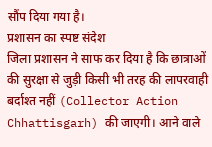सौंप दिया गया है।
प्रशासन का स्पष्ट संदेश
जिला प्रशासन ने साफ कर दिया है कि छात्राओं की सुरक्षा से जुड़ी किसी भी तरह की लापरवाही बर्दाश्त नहीं (Collector Action Chhattisgarh) की जाएगी। आने वाले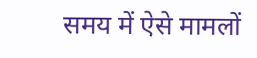समय में ऐसे मामलों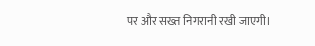पर और सख्त निगरानी रखी जाएगी।